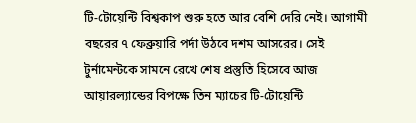টি-টোয়েন্টি বিশ্বকাপ শুরু হতে আর বেশি দেরি নেই। আগামী বছরের ৭ ফেব্রুয়ারি পর্দা উঠবে দশম আসরের। সেই টুর্নামেন্টকে সামনে রেখে শেষ প্রস্তুতি হিসেবে আজ আয়ারল্যান্ডের বিপক্ষে তিন ম্যাচের টি-টোয়েন্টি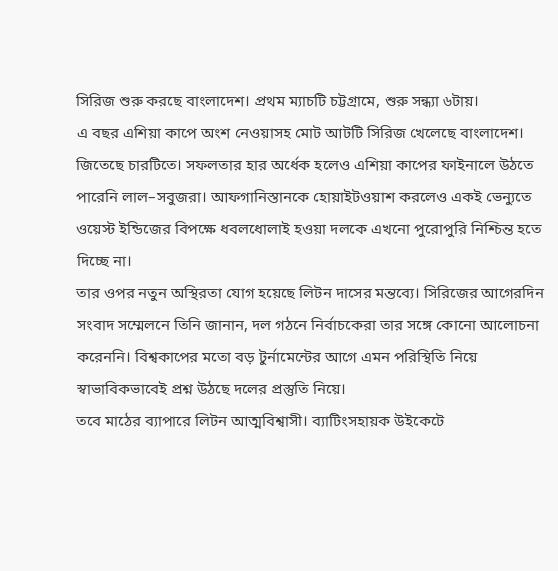সিরিজ শুরু করছে বাংলাদেশ। প্রথম ম্যাচটি চট্টগ্রামে, শুরু সন্ধ্যা ৬টায়।
এ বছর এশিয়া কাপে অংশ নেওয়াসহ মোট আটটি সিরিজ খেলেছে বাংলাদেশ। জিতেছে চারটিতে। সফলতার হার অর্ধেক হলেও এশিয়া কাপের ফাইনালে উঠতে পারেনি লাল–সবুজরা। আফগানিস্তানকে হোয়াইটওয়াশ করলেও একই ভেন্যুতে ওয়েস্ট ইন্ডিজের বিপক্ষে ধবলধোলাই হওয়া দলকে এখনো পুরোপুরি নিশ্চিন্ত হতে দিচ্ছে না।
তার ওপর নতুন অস্থিরতা যোগ হয়েছে লিটন দাসের মন্তব্যে। সিরিজের আগেরদিন সংবাদ সম্মেলনে তিনি জানান, দল গঠনে নির্বাচকেরা তার সঙ্গে কোনো আলোচনা করেননি। বিশ্বকাপের মতো বড় টুর্নামেন্টের আগে এমন পরিস্থিতি নিয়ে স্বাভাবিকভাবেই প্রশ্ন উঠছে দলের প্রস্তুতি নিয়ে।
তবে মাঠের ব্যাপারে লিটন আত্মবিশ্বাসী। ব্যাটিংসহায়ক উইকেটে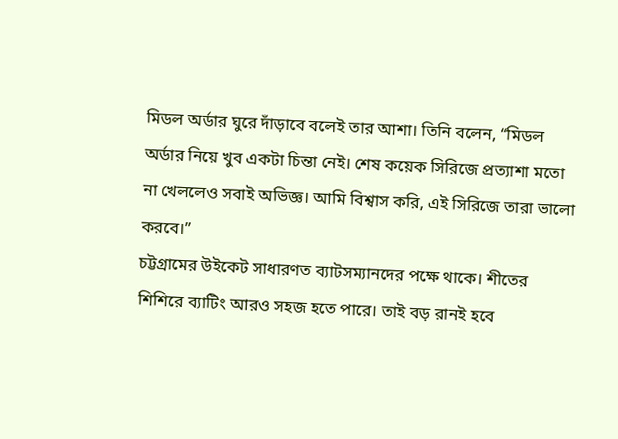মিডল অর্ডার ঘুরে দাঁড়াবে বলেই তার আশা। তিনি বলেন, “মিডল অর্ডার নিয়ে খুব একটা চিন্তা নেই। শেষ কয়েক সিরিজে প্রত্যাশা মতো না খেললেও সবাই অভিজ্ঞ। আমি বিশ্বাস করি, এই সিরিজে তারা ভালো করবে।”
চট্টগ্রামের উইকেট সাধারণত ব্যাটসম্যানদের পক্ষে থাকে। শীতের শিশিরে ব্যাটিং আরও সহজ হতে পারে। তাই বড় রানই হবে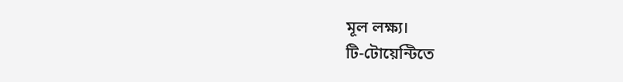মূল লক্ষ্য।
টি-টোয়েন্টিতে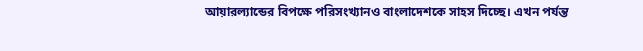আয়ারল্যান্ডের বিপক্ষে পরিসংখ্যানও বাংলাদেশকে সাহস দিচ্ছে। এখন পর্যন্ত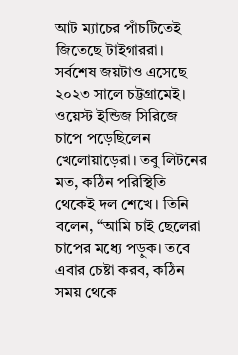আট ম্যাচের পাঁচটিতেই জিতেছে টাইগাররা। সর্বশেষ জয়টাও এসেছে ২০২৩ সালে চট্টগ্রামেই।
ওয়েস্ট ইন্ডিজ সিরিজে চাপে পড়েছিলেন খেলোয়াড়েরা। তবু লিটনের মত, কঠিন পরিস্থিতি থেকেই দল শেখে। তিনি বলেন, “আমি চাই ছেলেরা চাপের মধ্যে পড়ুক। তবে এবার চেষ্টা করব, কঠিন সময় থেকে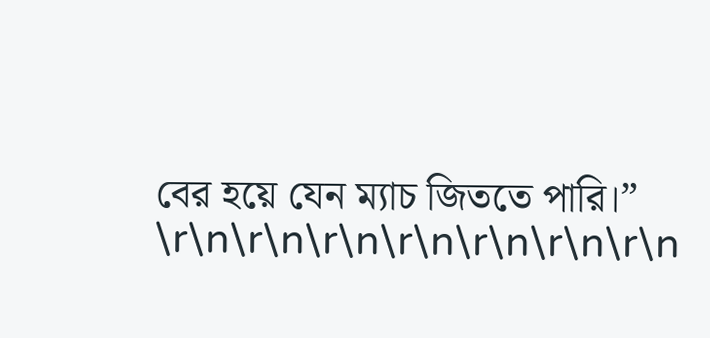বের হয়ে যেন ম্যাচ জিততে পারি।”
\r\n\r\n\r\n\r\n\r\n\r\n\r\n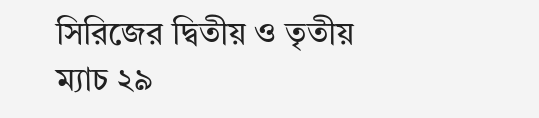সিরিজের দ্বিতীয় ও তৃতীয় ম্যাচ ২৯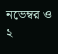নভেম্বর ও ২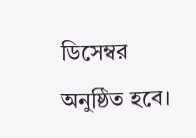ডিসেম্বর অনুষ্ঠিত হবে।